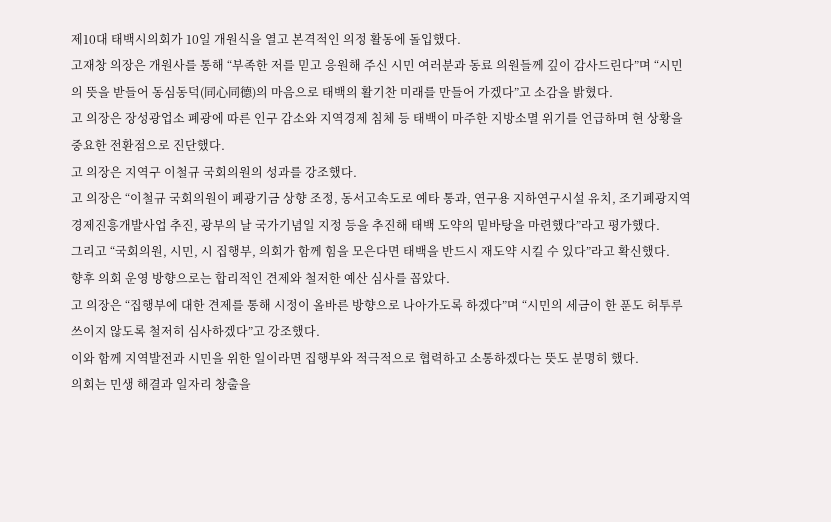제10대 태백시의회가 10일 개원식을 열고 본격적인 의정 활동에 돌입했다.
고재창 의장은 개원사를 통해 “부족한 저를 믿고 응원해 주신 시민 여러분과 동료 의원들께 깊이 감사드린다”며 “시민의 뜻을 받들어 동심동덕(同心同德)의 마음으로 태백의 활기찬 미래를 만들어 가겠다”고 소감을 밝혔다.
고 의장은 장성광업소 폐광에 따른 인구 감소와 지역경제 침체 등 태백이 마주한 지방소멸 위기를 언급하며 현 상황을 중요한 전환점으로 진단했다.
고 의장은 지역구 이철규 국회의원의 성과를 강조했다.
고 의장은 “이철규 국회의원이 폐광기금 상향 조정, 동서고속도로 예타 통과, 연구용 지하연구시설 유치, 조기폐광지역 경제진흥개발사업 추진, 광부의 날 국가기념일 지정 등을 추진해 태백 도약의 밑바탕을 마련했다”라고 평가했다.
그리고 “국회의원, 시민, 시 집행부, 의회가 함께 힘을 모은다면 태백을 반드시 재도약 시킬 수 있다”라고 확신했다.
향후 의회 운영 방향으로는 합리적인 견제와 철저한 예산 심사를 꼽았다.
고 의장은 “집행부에 대한 견제를 통해 시정이 올바른 방향으로 나아가도록 하겠다”며 “시민의 세금이 한 푼도 허투루 쓰이지 않도록 철저히 심사하겠다”고 강조했다.
이와 함께 지역발전과 시민을 위한 일이라면 집행부와 적극적으로 협력하고 소통하겠다는 뜻도 분명히 했다.
의회는 민생 해결과 일자리 창출을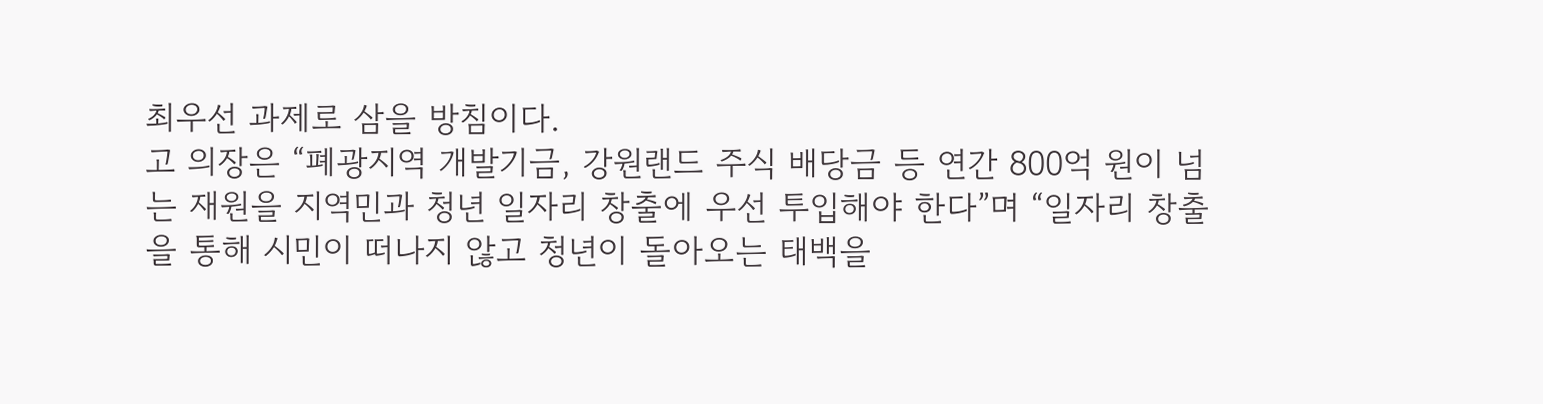최우선 과제로 삼을 방침이다.
고 의장은 “폐광지역 개발기금, 강원랜드 주식 배당금 등 연간 800억 원이 넘는 재원을 지역민과 청년 일자리 창출에 우선 투입해야 한다”며 “일자리 창출을 통해 시민이 떠나지 않고 청년이 돌아오는 태백을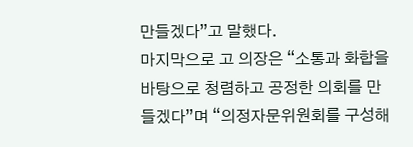만들겠다”고 말했다.
마지막으로 고 의장은 “소통과 화합을 바탕으로 청렴하고 공정한 의회를 만들겠다”며 “의정자문위원회를 구성해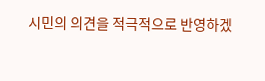시민의 의견을 적극적으로 반영하겠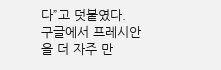다”고 덧붙였다.
구글에서 프레시안을 더 자주 만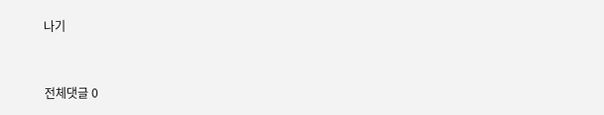나기


전체댓글 0